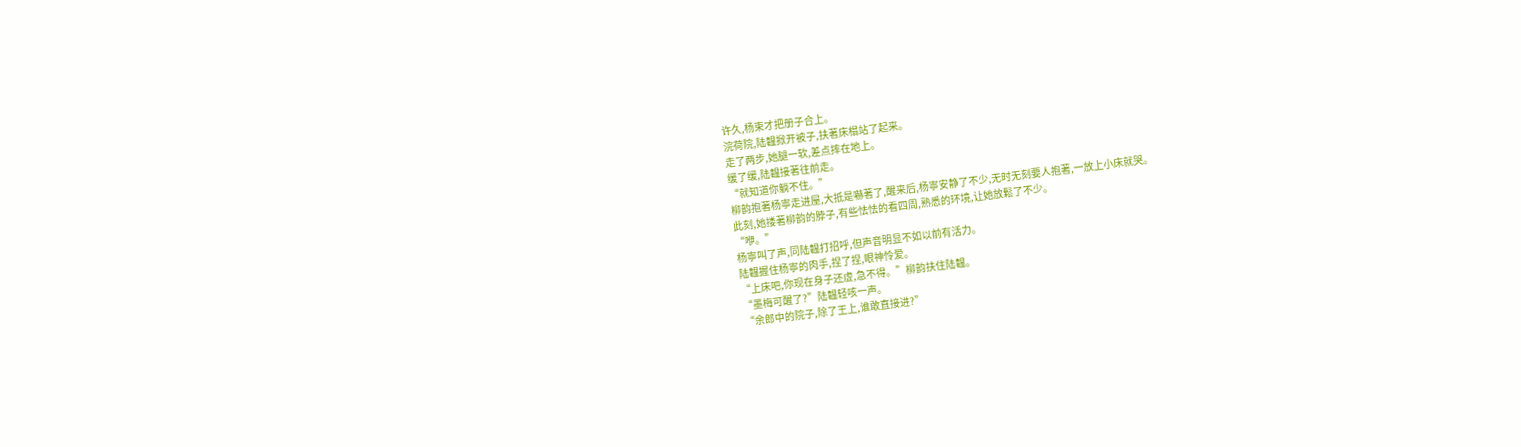许久,杨束才把册子合上。
浣荷院,陆韞掀开被子,扶著床榻站了起来。
走了两步,她腿一软,差点摔在地上。
缓了缓,陆韞接著往前走。
“就知道你躺不住。”
柳韵抱著杨寧走进屋,大抵是嚇著了,醒来后,杨寧安静了不少,无时无刻要人抱著,一放上小床就哭。
此刻,她搂著柳韵的脖子,有些怯怯的看四周,熟悉的环境,让她放鬆了不少。
“咿。”
杨寧叫了声,同陆韞打招呼,但声音明显不如以前有活力。
陆韞握住杨寧的肉手,捏了捏,眼神怜爱。
“上床吧,你现在身子还虚,急不得。”柳韵扶住陆韞。
“墨梅可醒了?”陆韞轻咳一声。
“余郎中的院子,除了王上,谁敢直接进?”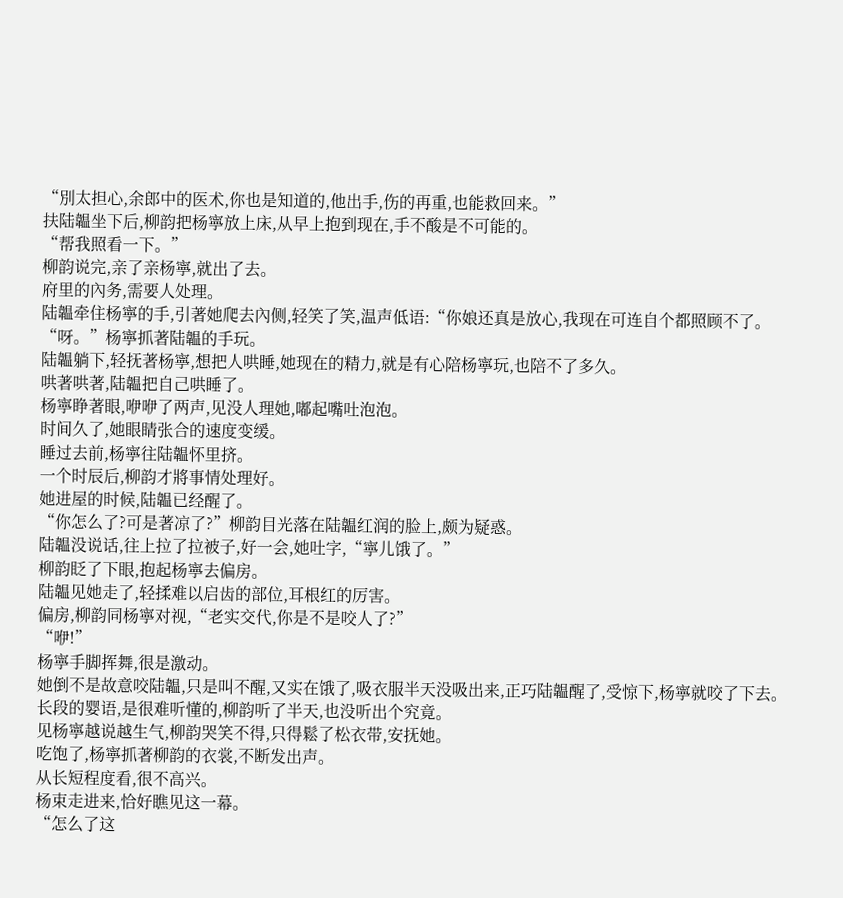“別太担心,余郎中的医术,你也是知道的,他出手,伤的再重,也能救回来。”
扶陆韞坐下后,柳韵把杨寧放上床,从早上抱到现在,手不酸是不可能的。
“帮我照看一下。”
柳韵说完,亲了亲杨寧,就出了去。
府里的內务,需要人处理。
陆韞牵住杨寧的手,引著她爬去內侧,轻笑了笑,温声低语:“你娘还真是放心,我现在可连自个都照顾不了。
“呀。”杨寧抓著陆韞的手玩。
陆韞躺下,轻抚著杨寧,想把人哄睡,她现在的精力,就是有心陪杨寧玩,也陪不了多久。
哄著哄著,陆韞把自己哄睡了。
杨寧睁著眼,咿咿了两声,见没人理她,嘟起嘴吐泡泡。
时间久了,她眼睛张合的速度变缓。
睡过去前,杨寧往陆韞怀里挤。
一个时辰后,柳韵才將事情处理好。
她进屋的时候,陆韞已经醒了。
“你怎么了?可是著凉了?”柳韵目光落在陆韞红润的脸上,颇为疑惑。
陆韞没说话,往上拉了拉被子,好一会,她吐字,“寧儿饿了。”
柳韵眨了下眼,抱起杨寧去偏房。
陆韞见她走了,轻揉难以启齿的部位,耳根红的厉害。
偏房,柳韵同杨寧对视,“老实交代,你是不是咬人了?”
“咿!”
杨寧手脚挥舞,很是激动。
她倒不是故意咬陆韞,只是叫不醒,又实在饿了,吸衣服半天没吸出来,正巧陆韞醒了,受惊下,杨寧就咬了下去。
长段的婴语,是很难听懂的,柳韵听了半天,也没听出个究竟。
见杨寧越说越生气,柳韵哭笑不得,只得鬆了松衣带,安抚她。
吃饱了,杨寧抓著柳韵的衣裳,不断发出声。
从长短程度看,很不高兴。
杨束走进来,恰好瞧见这一幕。
“怎么了这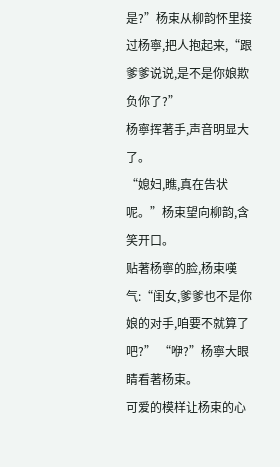是?”杨束从柳韵怀里接过杨寧,把人抱起来,“跟爹爹说说,是不是你娘欺负你了?”
杨寧挥著手,声音明显大了。
“媳妇,瞧,真在告状呢。”杨束望向柳韵,含笑开口。
贴著杨寧的脸,杨束嘆气:“闺女,爹爹也不是你娘的对手,咱要不就算了吧?” “咿?”杨寧大眼睛看著杨束。
可爱的模样让杨束的心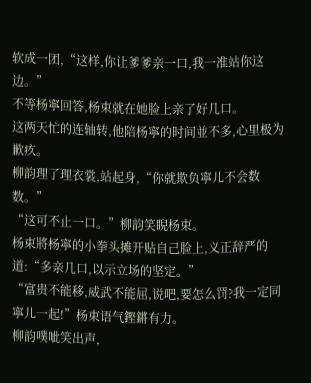软成一团,“这样,你让爹爹亲一口,我一准站你这边。”
不等杨寧回答,杨束就在她脸上亲了好几口。
这两天忙的连轴转,他陪杨寧的时间並不多,心里极为歉疚。
柳韵理了理衣裳,站起身,“你就欺负寧儿不会数数。”
“这可不止一口。”柳韵笑睨杨束。
杨束將杨寧的小拳头摊开贴自己脸上,义正辞严的道:“多亲几口,以示立场的坚定。”
“富贵不能移,威武不能屈,说吧,要怎么罚?我一定同寧儿一起!”杨束语气鏗鏘有力。
柳韵噗呲笑出声,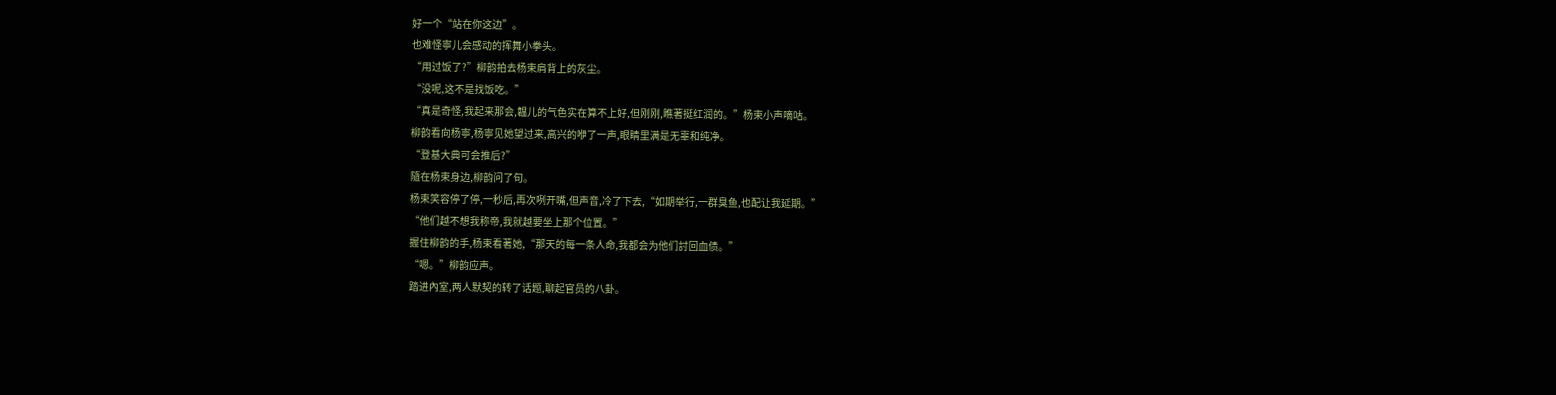好一个“站在你这边”。
也难怪寧儿会感动的挥舞小拳头。
“用过饭了?”柳韵拍去杨束肩背上的灰尘。
“没呢,这不是找饭吃。”
“真是奇怪,我起来那会,韞儿的气色实在算不上好,但刚刚,瞧著挺红润的。”杨束小声嘀咕。
柳韵看向杨寧,杨寧见她望过来,高兴的咿了一声,眼睛里满是无辜和纯净。
“登基大典可会推后?”
隨在杨束身边,柳韵问了句。
杨束笑容停了停,一秒后,再次咧开嘴,但声音,冷了下去,“如期举行,一群臭鱼,也配让我延期。”
“他们越不想我称帝,我就越要坐上那个位置。”
握住柳韵的手,杨束看著她,“那天的每一条人命,我都会为他们討回血债。”
“嗯。”柳韵应声。
踏进內室,两人默契的转了话题,聊起官员的八卦。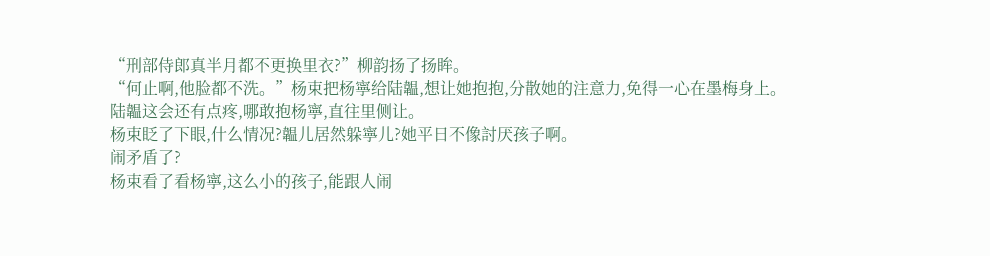“刑部侍郎真半月都不更换里衣?”柳韵扬了扬眸。
“何止啊,他脸都不洗。”杨束把杨寧给陆韞,想让她抱抱,分散她的注意力,免得一心在墨梅身上。
陆韞这会还有点疼,哪敢抱杨寧,直往里侧让。
杨束眨了下眼,什么情况?韞儿居然躲寧儿?她平日不像討厌孩子啊。
闹矛盾了?
杨束看了看杨寧,这么小的孩子,能跟人闹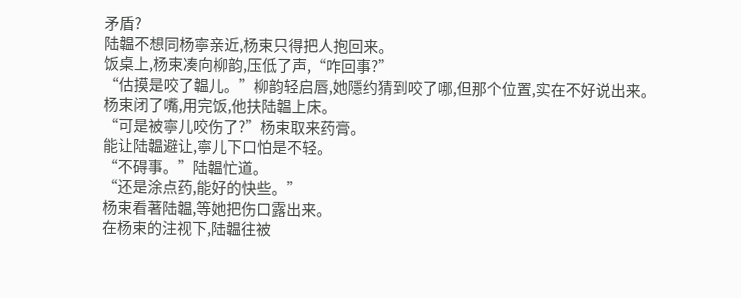矛盾?
陆韞不想同杨寧亲近,杨束只得把人抱回来。
饭桌上,杨束凑向柳韵,压低了声,“咋回事?”
“估摸是咬了韞儿。”柳韵轻启唇,她隱约猜到咬了哪,但那个位置,实在不好说出来。
杨束闭了嘴,用完饭,他扶陆韞上床。
“可是被寧儿咬伤了?”杨束取来药膏。
能让陆韞避让,寧儿下口怕是不轻。
“不碍事。”陆韞忙道。
“还是涂点药,能好的快些。”
杨束看著陆韞,等她把伤口露出来。
在杨束的注视下,陆韞往被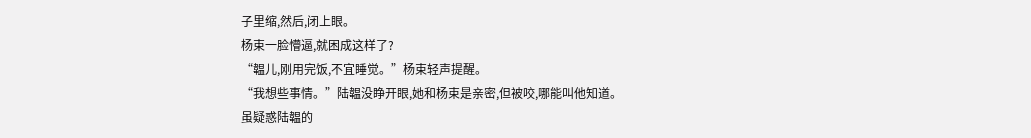子里缩,然后,闭上眼。
杨束一脸懵逼,就困成这样了?
“韞儿,刚用完饭,不宜睡觉。”杨束轻声提醒。
“我想些事情。”陆韞没睁开眼,她和杨束是亲密,但被咬,哪能叫他知道。
虽疑惑陆韞的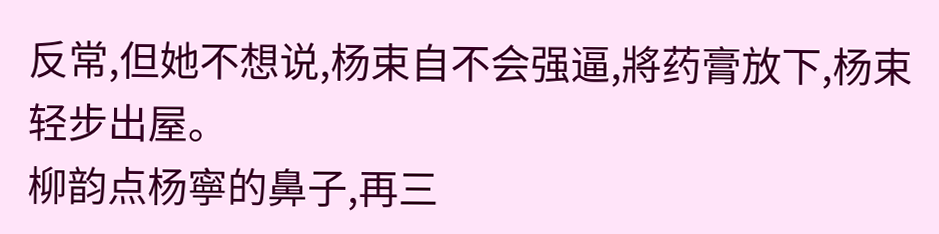反常,但她不想说,杨束自不会强逼,將药膏放下,杨束轻步出屋。
柳韵点杨寧的鼻子,再三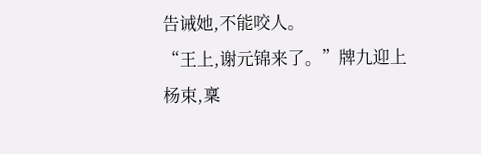告诫她,不能咬人。
“王上,谢元锦来了。”牌九迎上杨束,稟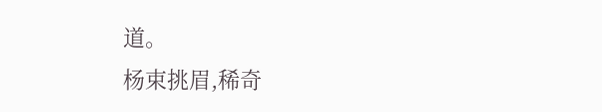道。
杨束挑眉,稀奇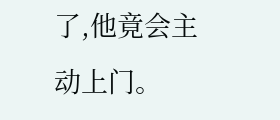了,他竟会主动上门。